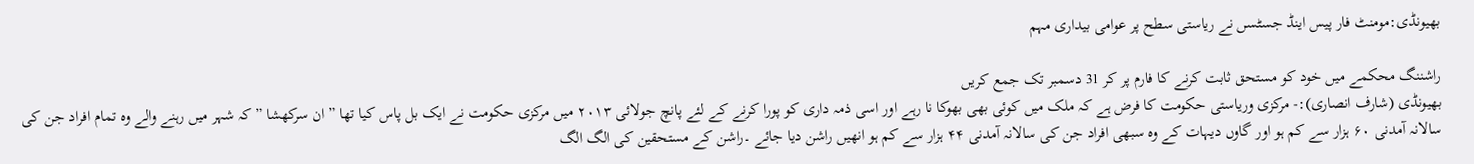بھیونڈی:مومنٹ فار پیس اینڈ جسٹسں نے ریاستی سطح پر عوامی بیداری مہم

راشننگ محکمے میں خود کو مستحق ثابت کرنے کا فارم پر کر 31 دسمبر تک جمع کریں
بھیونڈی (شارف انصاری):- مرکزی وریاستی حکومت کا فرض ہے کہ ملک میں کوئی بھی بھوکا نا رہے اور اسی ذمہ داری کو پورا کرنے کے لئے پانچ جولائی ۲۰۱۳ میں مرکزی حکومت نے ایک بل پاس کیا تھا ” ان سرکھشا ” کہ شہر میں رہنے والے وہ تمام افراد جن کی سالانہ آمدنی ۶۰ ہزار سے کم ہو اور گاوں دیہات کے وہ سبھی افراد جن کی سالانہ آمدنی ۴۴ ہزار سے کم ہو انھیں راشن دیا جائے ۔راشن کے مستحقین کی الگ الگ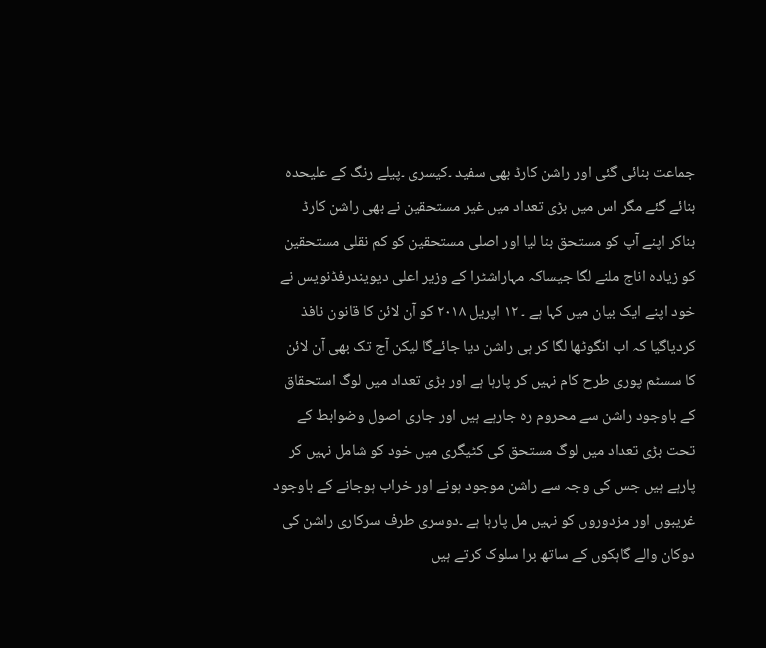جماعت بنائی گئی اور راشن کارڈ بھی سفید ۔کیسری ۔پیلے رنگ کے علیحدہ بنائے گئے مگر اس میں بڑی تعداد میں غیر مستحقین نے بھی راشن کارڈ بناکر اپنے آپ کو مستحق بنا لیا اور اصلی مستحقین کو کم نقلی مستحقین کو زیادہ اناج ملنے لگا جیساکہ مہاراشٹرا کے وزیر اعلی دیویندرفڈنویس نے خود اپنے ایک بیان میں کہا ہے ۔ ۱۲ اپریل ۲۰۱۸ کو آن لائن کا قانون نافذ کردیاگیا کہ اب انگوٹھا لگا کر ہی راشن دیا جائےگا لیکن آج تک بھی آن لائن کا سسٹم پوری طرح کام نہیں کر پارہا ہے اور بڑی تعداد میں لوگ استحقاق کے باوجود راشن سے محروم رہ جارہے ہیں اور جاری اصول وضوابط کے تحت بڑی تعداد میں لوگ مستحق کی کٹیگری میں خود کو شامل نہیں کر پارہے ہیں جس کی وجہ سے راشن موجود ہونے اور خراب ہوجانے کے باوجود غریبوں اور مزدوروں کو نہیں مل پارہا ہے ۔دوسری طرف سرکاری راشن کی دوکان والے گاہکوں کے ساتھ برا سلوک کرتے ہیں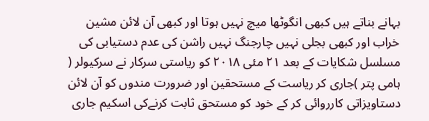بہانے بناتے ہیں کبھی انگوٹھا میچ نہیں ہوتا اور کبھی آن لائن مشین خراب اور کبھی بجلی نہیں چارجنگ نہیں راشن کی عدم دستیابی کی مسلسل شکایات کے بعد ۲۱ مئی ۲۰۱۸ کو ریاستی سرکار نے سرکیولر ( ہامی پتر )جاری کر ریاست کے مستحقین اور ضرورت مندوں کو آن لائن دستاویزاتی کارروائی کر کے خود کو مستحق ثابت کرنےکی اسکیم جاری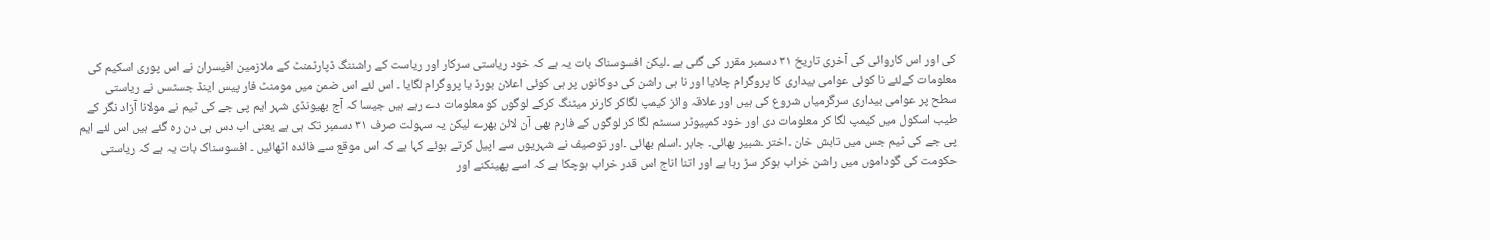کی اور اس کاروائی کی آخری تاریخ ۳۱ دسمبر مقرر کی گئی ہے ۔لیکن افسوسناک بات یہ ہے کہ خود ریاستی سرکار اور ریاست کے راشننگ ڈپارٹمنٹ کے ملازمین افیسران نے اس پوری اسکیم کی معلومات کےلئے نا کوئی عوامی بیداری کا پروگرام چلایا اور نا ہی راشن کی دوکانوں پر ہی کوئی اعلان بورڈ یا پروگرام لگایا ۔ اس لئے اس ضمن میں مومنٹ فار پیس اینڈ جسٹسں نے ریاستی سطح پر عوامی بیداری سرگرمیاں شروع کی ہیں اور علاقہ وائز کیمپ لگاکر کارنر میٹنگ کرکے لوگوں کو معلومات دے رہے ہیں جیسا کہ آج بھیونڈی شہر ایم پی جے کی ٹیم نے مولانا آزاد نگر کے طیب اسکول میں کیمپ لگا کر معلومات دی اور خود کمپیوٹر سسٹم لگا کر لوگوں کے فارم بھی آن لائن بھرے لیکن یہ سہولت صرف ۳۱ دسمبر تک ہی ہے یعنی اب دس ہی دن رہ گئے ہیں اس لئے ایم پی جے کی ٹیم جس میں تابش خان ۔اختر ۔شبیر بھائی۔ جابر ۔اسلم بھائی ۔اور توصیف نے شہریوں سے اپیل کرتے ہوئے کہا ہے کہ اس موقع سے فائدہ اٹھائیں ۔ افسوسناک بات یہ ہے کہ ریاستی حکومت کی گوداموں میں راشن خراب ہوکر سڑ رہا ہے اور اتنا اناج اس قدر خراب ہوچکا ہے کہ اسے پھینکنے اور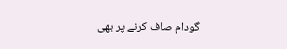گودام صاف کرنے پر بھی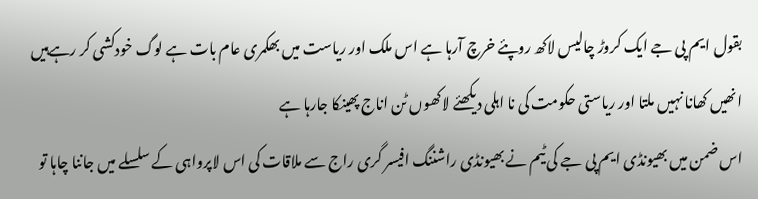بقول ایم پی جے ایک کروڑ چالیس لاکھ روپئے خرچ آرہا ہے اس ملک اور ریاست میں بھکمری عام بات ہے لوگ خودکشی کر رہےہیں انھیں کھانا نہیں ملتا اور ریاستی حکومت کی نا اہلی دیکھئے لاکھوں ٹن اناج پھینکا جارہا ہے
اس ضمن میں بھیونڈی ایم پی جے کی ٹیم نے بھیونڈی راشننگ افیسر گری راج سے ملاقات کی اس لاپرواہی کے سلسلے میں جاننا چاہا تو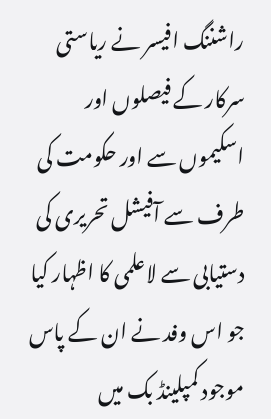راشننگ افیسر نے ریاستی سرکار کے فیصلوں اور اسکیموں سے اور حکومت کی طرف سے آفیشل تحریری کی دستیابی سے لاعلمی کا اظہار کیا جو اس وفد نے ان کے پاس موجود کمپلینڈ بک میں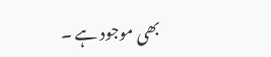بھی موجود ہے ۔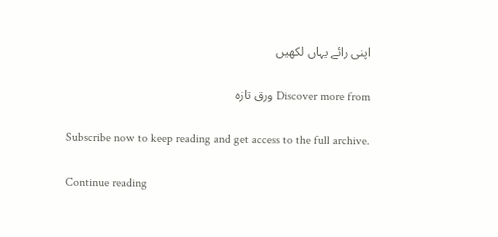اپنی رائے یہاں لکھیں

Discover more from ورق تازہ

Subscribe now to keep reading and get access to the full archive.

Continue reading